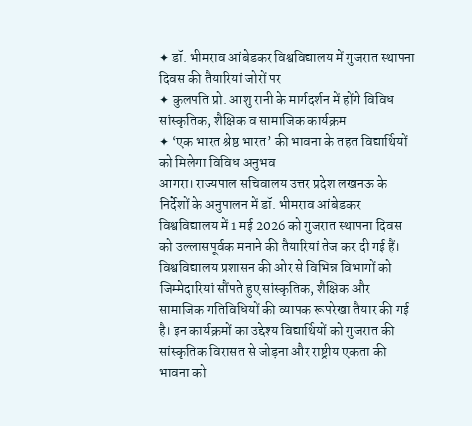✦ डॉ. भीमराव आंबेडकर विश्वविद्यालय में गुजरात स्थापना दिवस की तैयारियां जोरों पर
✦ कुलपति प्रो. आशु रानी के मार्गदर्शन में होंगे विविध सांस्कृतिक, शैक्षिक व सामाजिक कार्यक्रम
✦ ‘एक भारत श्रेष्ठ भारत’ की भावना के तहत विद्यार्थियों को मिलेगा विविध अनुभव
आगरा। राज्यपाल सचिवालय उत्तर प्रदेश लखनऊ के निर्देशों के अनुपालन में डॉ. भीमराव आंबेडकर विश्वविद्यालय में 1 मई 2026 को गुजरात स्थापना दिवस को उल्लासपूर्वक मनाने की तैयारियां तेज कर दी गई हैं। विश्वविद्यालय प्रशासन की ओर से विभिन्न विभागों को जिम्मेदारियां सौंपते हुए सांस्कृतिक, शैक्षिक और सामाजिक गतिविधियों की व्यापक रूपरेखा तैयार की गई है। इन कार्यक्रमों का उद्देश्य विद्यार्थियों को गुजरात की सांस्कृतिक विरासत से जोड़ना और राष्ट्रीय एकता की भावना को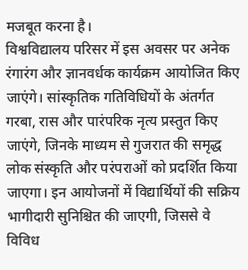मजबूत करना है।
विश्वविद्यालय परिसर में इस अवसर पर अनेक रंगारंग और ज्ञानवर्धक कार्यक्रम आयोजित किए जाएंगे। सांस्कृतिक गतिविधियों के अंतर्गत गरबा, रास और पारंपरिक नृत्य प्रस्तुत किए जाएंगे, जिनके माध्यम से गुजरात की समृद्ध लोक संस्कृति और परंपराओं को प्रदर्शित किया जाएगा। इन आयोजनों में विद्यार्थियों की सक्रिय भागीदारी सुनिश्चित की जाएगी, जिससे वे विविध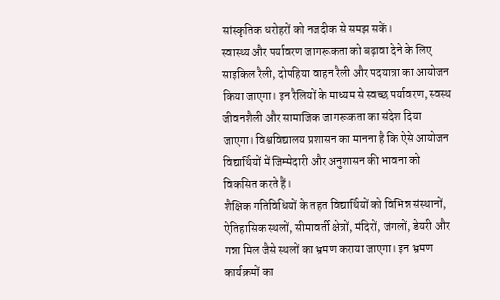सांस्कृतिक धरोहरों को नजदीक से समझ सकें।
स्वास्थ्य और पर्यावरण जागरूकता को बढ़ावा देने के लिए साइकिल रैली, दोपहिया वाहन रैली और पदयात्रा का आयोजन किया जाएगा। इन रैलियों के माध्यम से स्वच्छ पर्यावरण, स्वस्थ जीवनशैली और सामाजिक जागरूकता का संदेश दिया जाएगा। विश्वविद्यालय प्रशासन का मानना है कि ऐसे आयोजन विद्यार्थियों में जिम्मेदारी और अनुशासन की भावना को विकसित करते हैं।
शैक्षिक गतिविधियों के तहत विद्यार्थियों को विभिन्न संस्थानों, ऐतिहासिक स्थलों, सीमावर्ती क्षेत्रों, मंदिरों, जंगलों, डेयरी और गन्ना मिल जैसे स्थलों का भ्रमण कराया जाएगा। इन भ्रमण कार्यक्रमों का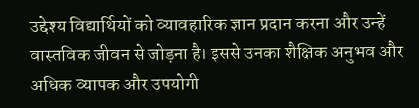उद्देश्य विद्यार्थियों को व्यावहारिक ज्ञान प्रदान करना और उन्हें वास्तविक जीवन से जोड़ना है। इससे उनका शैक्षिक अनुभव और अधिक व्यापक और उपयोगी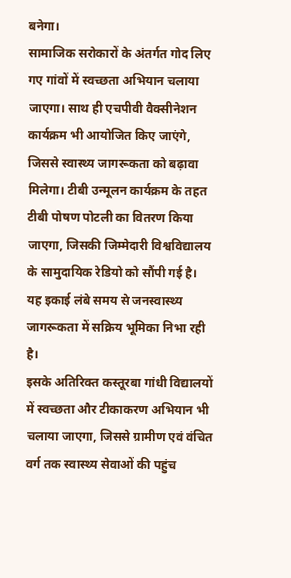बनेगा।
सामाजिक सरोकारों के अंतर्गत गोद लिए गए गांवों में स्वच्छता अभियान चलाया जाएगा। साथ ही एचपीवी वैक्सीनेशन कार्यक्रम भी आयोजित किए जाएंगे, जिससे स्वास्थ्य जागरूकता को बढ़ावा मिलेगा। टीबी उन्मूलन कार्यक्रम के तहत टीबी पोषण पोटली का वितरण किया जाएगा, जिसकी जिम्मेदारी विश्वविद्यालय के सामुदायिक रेडियो को सौंपी गई है। यह इकाई लंबे समय से जनस्वास्थ्य जागरूकता में सक्रिय भूमिका निभा रही है।
इसके अतिरिक्त कस्तूरबा गांधी विद्यालयों में स्वच्छता और टीकाकरण अभियान भी चलाया जाएगा, जिससे ग्रामीण एवं वंचित वर्ग तक स्वास्थ्य सेवाओं की पहुंच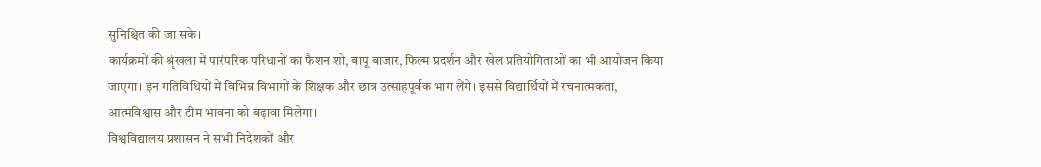सुनिश्चित की जा सके।
कार्यक्रमों की श्रृंखला में पारंपरिक परिधानों का फैशन शो, बापू बाजार, फिल्म प्रदर्शन और खेल प्रतियोगिताओं का भी आयोजन किया जाएगा। इन गतिविधियों में विभिन्न विभागों के शिक्षक और छात्र उत्साहपूर्वक भाग लेंगे। इससे विद्यार्थियों में रचनात्मकता, आत्मविश्वास और टीम भावना को बढ़ावा मिलेगा।
विश्वविद्यालय प्रशासन ने सभी निदेशकों और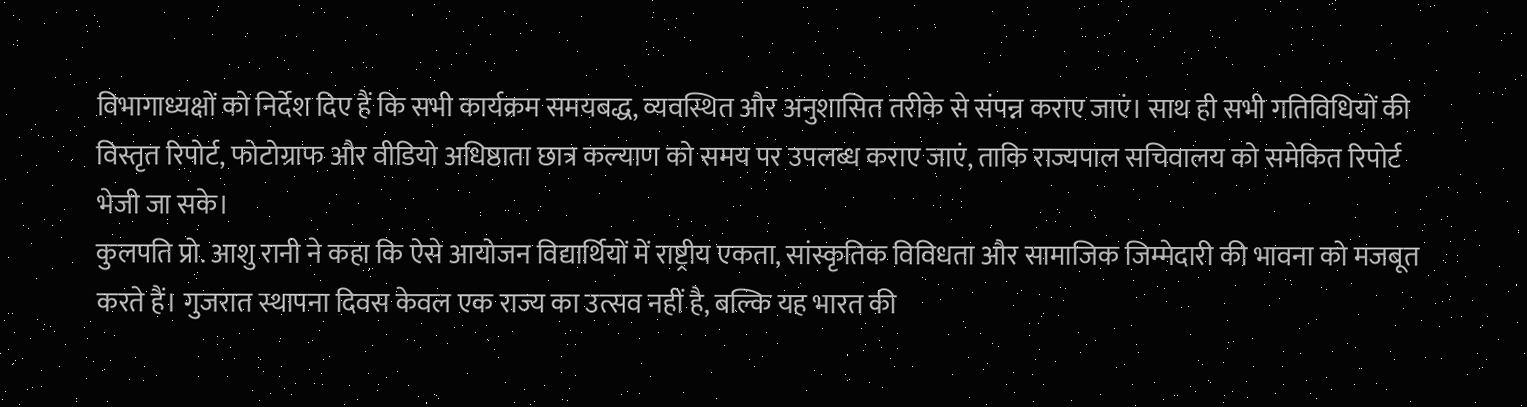विभागाध्यक्षों को निर्देश दिए हैं कि सभी कार्यक्रम समयबद्ध, व्यवस्थित और अनुशासित तरीके से संपन्न कराए जाएं। साथ ही सभी गतिविधियों की विस्तृत रिपोर्ट, फोटोग्राफ और वीडियो अधिष्ठाता छात्र कल्याण को समय पर उपलब्ध कराए जाएं, ताकि राज्यपाल सचिवालय को समेकित रिपोर्ट भेजी जा सके।
कुलपति प्रो. आशु रानी ने कहा कि ऐसे आयोजन विद्यार्थियों में राष्ट्रीय एकता, सांस्कृतिक विविधता और सामाजिक जिम्मेदारी की भावना को मजबूत करते हैं। गुजरात स्थापना दिवस केवल एक राज्य का उत्सव नहीं है, बल्कि यह भारत की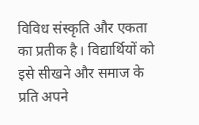विविध संस्कृति और एकता का प्रतीक है। विद्यार्थियों को इसे सीखने और समाज के प्रति अपने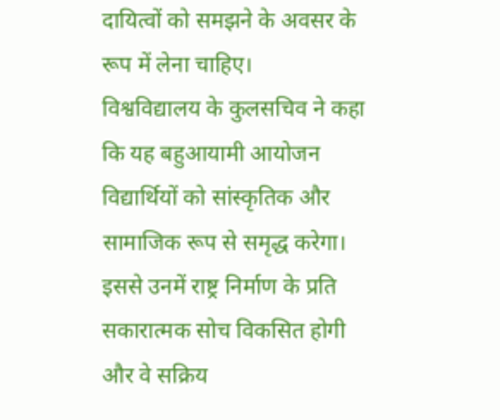दायित्वों को समझने के अवसर के रूप में लेना चाहिए।
विश्वविद्यालय के कुलसचिव ने कहा कि यह बहुआयामी आयोजन विद्यार्थियों को सांस्कृतिक और सामाजिक रूप से समृद्ध करेगा। इससे उनमें राष्ट्र निर्माण के प्रति सकारात्मक सोच विकसित होगी और वे सक्रिय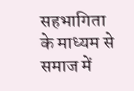सहभागिता के माध्यम से समाज में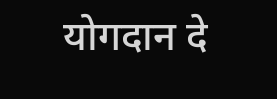योगदान दे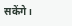सकेंगे।